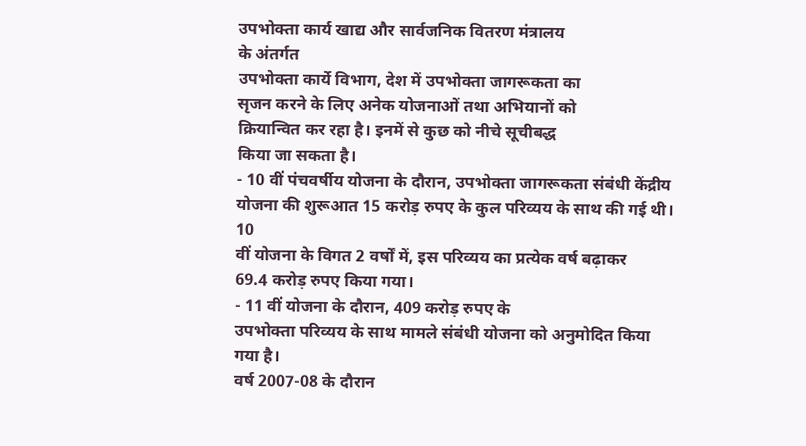उपभोक्ता कार्य खाद्य और सार्वजनिक वितरण मंत्रालय
के अंतर्गत
उपभोक्ता कार्ये विभाग, देश में उपभोक्ता जागरूकता का
सृजन करने के लिए अनेक योजनाओं तथा अभियानों को
क्रियान्वित कर रहा है। इनमें से कुछ को नीचे सूचीबद्ध
किया जा सकता है।
- 10 वीं पंचवर्षीय योजना के दौरान, उपभोक्ता जागरूकता संबंधी केंद्रीय योजना की शुरूआत 15 करोड़ रुपए के कुल परिव्यय के साथ की गई थी। 10
वीं योजना के विगत 2 वर्षों में, इस परिव्यय का प्रत्येक वर्ष बढ़ाकर
69.4 करोड़ रुपए किया गया।
- 11 वीं योजना के दौरान, 409 करोड़ रुपए के
उपभोक्ता परिव्यय के साथ मामले संबंधी योजना को अनुमोदित किया गया है।
वर्ष 2007-08 के दौरान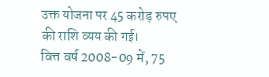उक्त योजना पर 45 करोड़ रुपए की राशि व्यय की गई।
वित्त वर्ष 2008-09 में, 75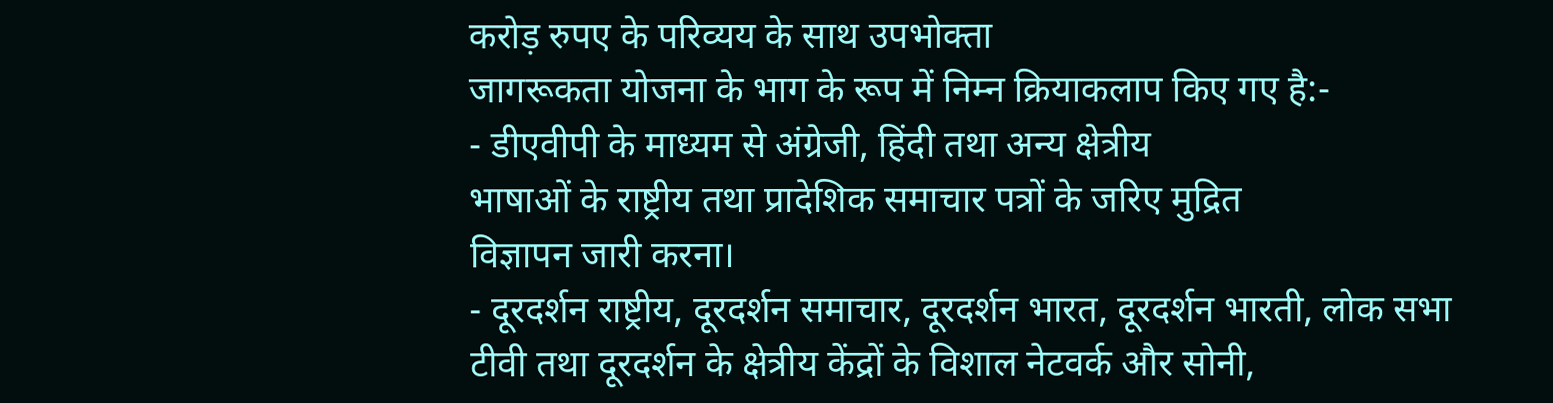करोड़ रुपए के परिव्यय के साथ उपभोक्ता
जागरूकता योजना के भाग के रूप में निम्न क्रियाकलाप किए गए है:-
- डीएवीपी के माध्यम से अंग्रेजी, हिंदी तथा अन्य क्षेत्रीय
भाषाओं के राष्ट्रीय तथा प्रादेशिक समाचार पत्रों के जरिए मुद्रित
विज्ञापन जारी करना।
- दूरदर्शन राष्ट्रीय, दूरदर्शन समाचार, दूरदर्शन भारत, दूरदर्शन भारती, लोक सभा टीवी तथा दूरदर्शन के क्षेत्रीय केंद्रों के विशाल नेटवर्क और सोनी,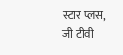स्टार प्लस, जी टीवी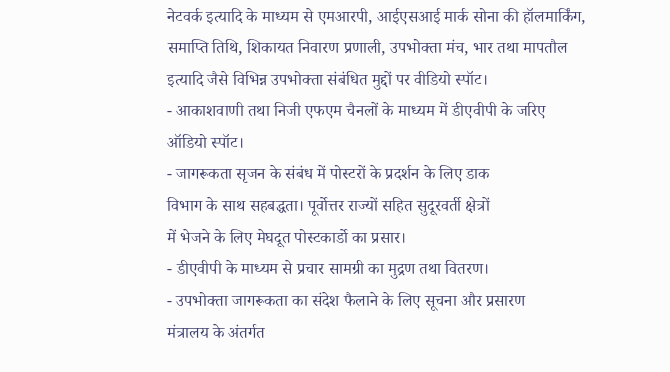नेटवर्क इत्यादि के माध्यम से एमआरपी, आईएसआई मार्क सोना की हॉलमार्किंग, समाप्ति तिथि, शिकायत निवारण प्रणाली, उपभोक्ता मंच, भार तथा मापतौल इत्यादि जैसे विभिन्न उपभोक्ता संबंधित मुद्दों पर वीडियो स्पॉट।
- आकाशवाणी तथा निजी एफएम चैनलों के माध्यम में डीएवीपी के जरिए
ऑडियो स्पॉट।
- जागरूकता सृजन के संबंध में पोस्टरों के प्रदर्शन के लिए डाक
विभाग के साथ सहबद्धता। पूर्वोत्तर राज्यों सहित सुदूरवर्ती क्षेत्रों
में भेजने के लिए मेघदूत पोस्टकार्डो का प्रसार।
- डीएवीपी के माध्यम से प्रचार सामग्री का मुद्रण तथा वितरण।
- उपभोक्ता जागरूकता का संदेश फैलाने के लिए सूचना और प्रसारण
मंत्रालय के अंतर्गत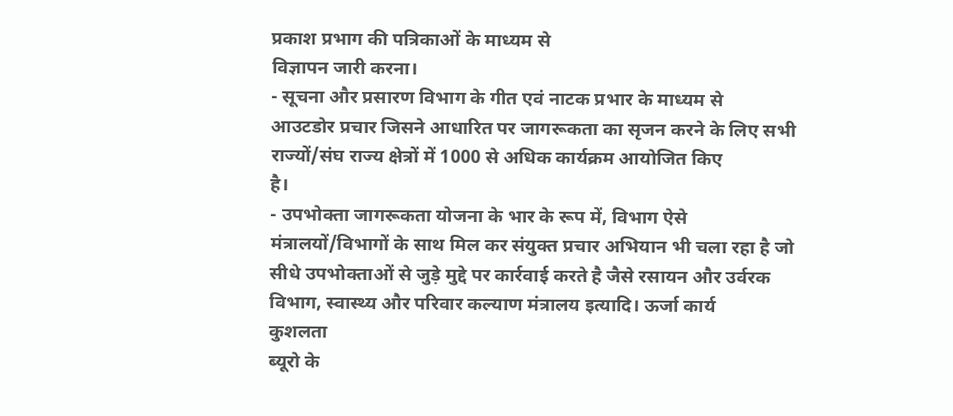प्रकाश प्रभाग की पत्रिकाओं के माध्यम से
विज्ञापन जारी करना।
- सूचना और प्रसारण विभाग के गीत एवं नाटक प्रभार के माध्यम से
आउटडोर प्रचार जिसने आधारित पर जागरूकता का सृजन करने के लिए सभी
राज्यों/संघ राज्य क्षेत्रों में 1000 से अधिक कार्यक्रम आयोजित किए
है।
- उपभोक्ता जागरूकता योजना के भार के रूप में, विभाग ऐसे
मंत्रालयों/विभागों के साथ मिल कर संयुक्त प्रचार अभियान भी चला रहा है जो
सीधे उपभोक्ताओं से जुड़े मुद्दे पर कार्रवाई करते है जैसे रसायन और उर्वरक
विभाग, स्वास्थ्य और परिवार कल्याण मंत्रालय इत्यादि। ऊर्जा कार्य
कुशलता
ब्यूरो के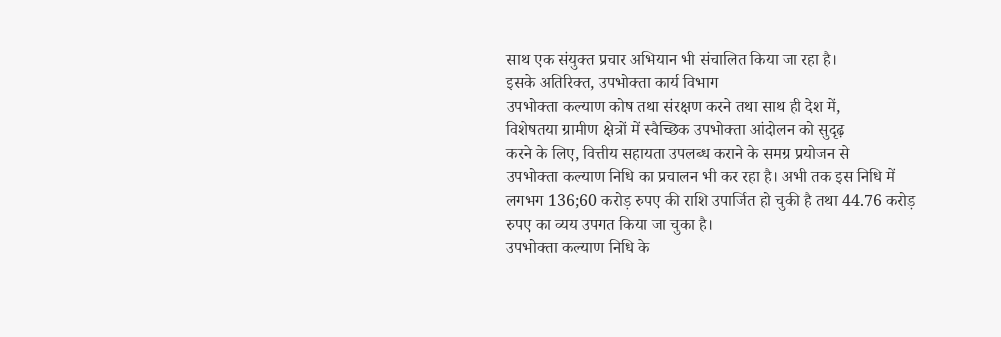साथ एक संयुक्त प्रचार अभियान भी संचालित किया जा रहा है।
इसके अतिरिक्त, उपभोक्ता कार्य विभाग
उपभोक्ता कल्याण कोष तथा संरक्षण करने तथा साथ ही देश में,
विशेषतया ग्रामीण क्षेत्रों में स्वैच्छिक उपभोक्ता आंदोलन को सुदृढ़
करने के लिए, वित्तीय सहायता उपलब्ध कराने के समग्र प्रयोजन से
उपभोक्ता कल्याण निधि का प्रचालन भी कर रहा है। अभी तक इस निधि में
लगभग 136;60 करोड़ रुपए की राशि उपार्जित हो चुकी है तथा 44.76 करोड़
रुपए का व्यय उपगत किया जा चुका है।
उपभोक्ता कल्याण निधि के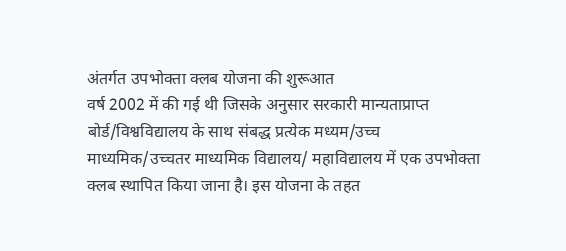अंतर्गत उपभोक्ता क्लब योजना की शुरूआत
वर्ष 2002 में की गई थी जिसके अनुसार सरकारी मान्यताप्राप्त
बोर्ड/विश्वविद्यालय के साथ संबद्ध प्रत्येक मध्यम/उच्च
माध्यमिक/उच्चतर माध्यमिक विद्यालय/ महाविद्यालय में एक उपभोक्ता
क्लब स्थापित किया जाना है। इस योजना के तहत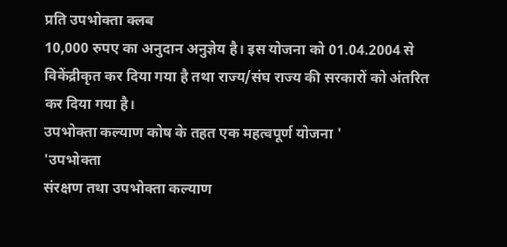प्रति उपभोक्ता क्लब
10,000 रुपए का अनुदान अनुज्ञेय है। इस योजना को 01.04.2004 से
विकेंद्रीकृत कर दिया गया है तथा राज्य/संघ राज्य की सरकारों को अंतरित
कर दिया गया है।
उपभोक्ता कल्याण कोष के तहत एक महत्वपूर्ण योजना '
'उपभोक्ता
संरक्षण तथा उपभोक्ता कल्याण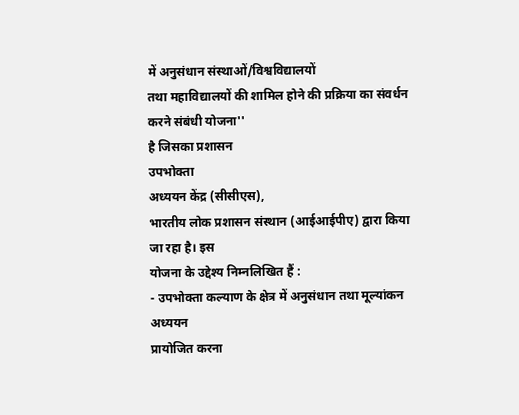में अनुसंधान संस्थाओं/विश्वविद्यालयों
तथा महाविद्यालयों की शामिल होने की प्रक्रिया का संवर्धन करने संबंधी योजना''
है जिसका प्रशासन
उपभोक्ता
अध्ययन केंद्र (सीसीएस),
भारतीय लोक प्रशासन संस्थान (आईआईपीए) द्वारा किया जा रहा है। इस
योजना के उद्देश्य निम्नलिखित हैं :
- उपभोक्ता कल्याण के क्षेत्र में अनुसंधान तथा मूल्यांकन अध्ययन
प्रायोजित करना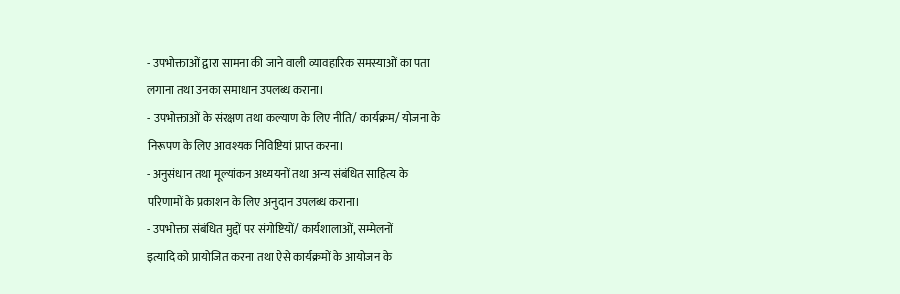- उपभोक्ताओं द्वारा सामना की जाने वाली व्यावहारिक समस्याओं का पता
लगाना तथा उनका समाधान उपलब्ध कराना।
- उपभोक्ताओं के संरक्षण तथा कल्याण के लिए नीति/ कार्यक्रम/ योजना के
निरूपण के लिए आवश्यक निविष्टियां प्राप्त करना।
- अनुसंधान तथा मूल्यांकन अध्ययनों तथा अन्य संबंधित साहित्य के
परिणामों के प्रकाशन के लिए अनुदान उपलब्ध कराना।
- उपभोक्ता संबंधित मुद्दों पर संगोष्टियों/ कार्यशालाओं, सम्मेलनों
इत्यादि को प्रायोजित करना तथा ऐसे कार्यक्रमों के आयोजन के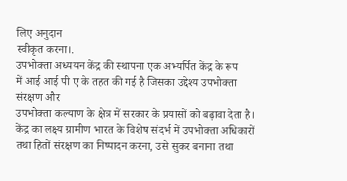लिए अनुदान
स्वीकृत करना।.
उपभोक्ता अध्ययन केंद्र की स्थापना एक अभ्यर्पित केंद्र के रूप
में आई आई पी ए के तहत की गई है जिसका उद्देश्य उपभोक्ता संरक्षण और
उपभोक्ता कल्याण के क्षेत्र में सरकार के प्रयासों को बढ़ावा देता है।
केंद्र का लक्ष्य ग्रामीण भारत के विशेष संदर्भ में उपभोक्ता अधिकारों
तथा हितों संरक्षण का निष्पादन करना, उसे सुकर बनाना तथा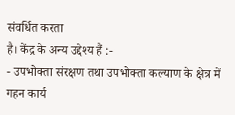संवर्धित करता
है। केंद्र के अन्य उद्देश्य हैं :-
- उपभोक्ता संरक्षण तथा उपभोक्ता कल्याण के क्षेत्र में गहन कार्य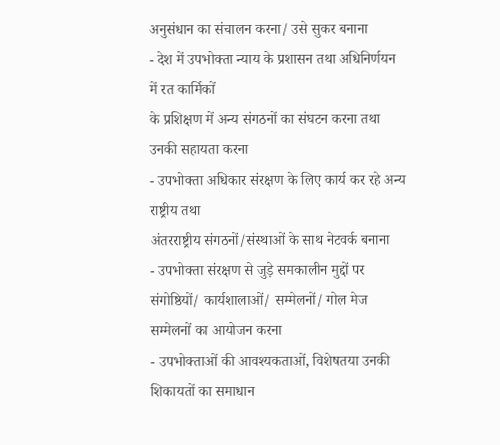अनुसंधान का संचालन करना/ उसे सुकर बनाना
- देश में उपभोक्ता न्याय के प्रशासन तथा अधिनिर्णयन में रत कार्मिकों
के प्रशिक्षण में अन्य संगठनों का संघटन करना तथा उनकी सहायता करना
- उपभोक्ता अधिकार संरक्षण के लिए कार्य कर रहे अन्य राष्ट्रीय तथा
अंतरराष्ट्रीय संगठनों/संस्थाओं के साथ नेटवर्क बनाना
- उपभोक्ता संरक्षण से जुड़े समकालीन मुद्दों पर
संगोष्ठियों/ कार्यशालाओं/ सम्मेलनों/ गोल मेज सम्मेलनों का आयोजन करना
- उपभोक्ताओं की आवश्यकताओं, विशेषतया उनकी शिकायतों का समाधान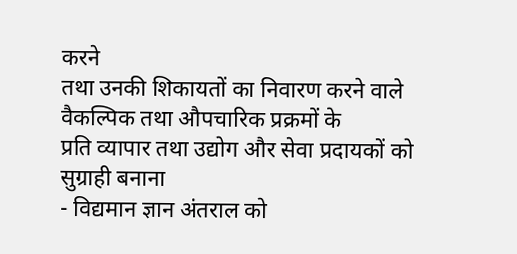करने
तथा उनकी शिकायतों का निवारण करने वाले वैकल्पिक तथा औपचारिक प्रक्रमों के
प्रति व्यापार तथा उद्योग और सेवा प्रदायकों को सुग्राही बनाना
- विद्यमान ज्ञान अंतराल को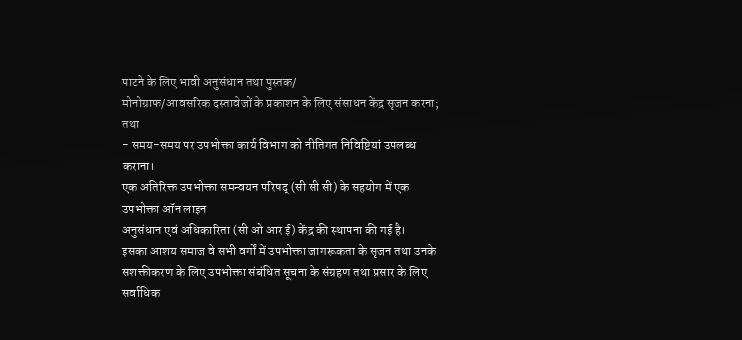पाटने के लिए भावी अनुसंधान तथा पुस्तक/
मोनोग्राफ/आवसरिक दस्तावेजों के प्रकाशन के लिए संसाधन केंद्र सृजन करना;
तथा
- समय-समय पर उपभोक्ता कार्य विभाग को नीतिगत निविष्टियां उपलब्ध
कराना।
एक अतिरिक्त उपभोक्ता समन्वयन परिषद् (सी सी सी) के सहयोग में एक
उपभोक्ता ऑन लाइन
अनुसंधान एवं अधिकारिता (सी ओ आर ई) केंद्र की स्थापना की गई है।
इसका आशय समाज वे सभी वर्गों में उपभोक्ता जागरूकता के सृजन तथा उनके
सशक्तीकरण के लिए उपभोक्ता संबंधित सूचना के संग्रहण तथा प्रसार के लिए
सर्वाधिक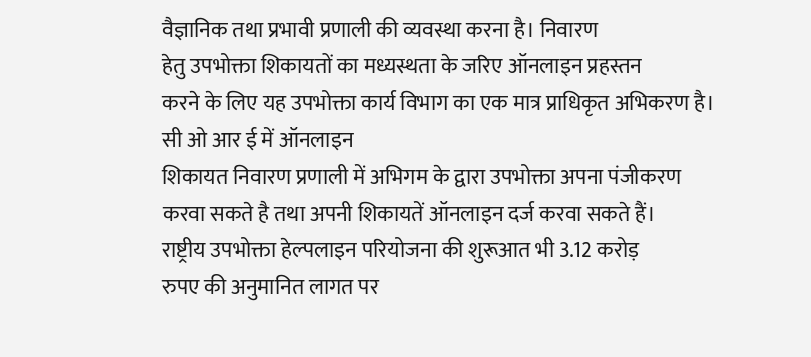वैज्ञानिक तथा प्रभावी प्रणाली की व्यवस्था करना है। निवारण
हेतु उपभोक्ता शिकायतों का मध्यस्थता के जरिए ऑनलाइन प्रहस्तन
करने के लिए यह उपभोक्ता कार्य विभाग का एक मात्र प्राधिकृत अभिकरण है।
सी ओ आर ई में ऑनलाइन
शिकायत निवारण प्रणाली में अभिगम के द्वारा उपभोक्ता अपना पंजीकरण
करवा सकते है तथा अपनी शिकायतें ऑनलाइन दर्ज करवा सकते हैं।
राष्ट्रीय उपभोक्ता हेल्पलाइन परियोजना की शुरूआत भी 3.12 करोड़
रुपए की अनुमानित लागत पर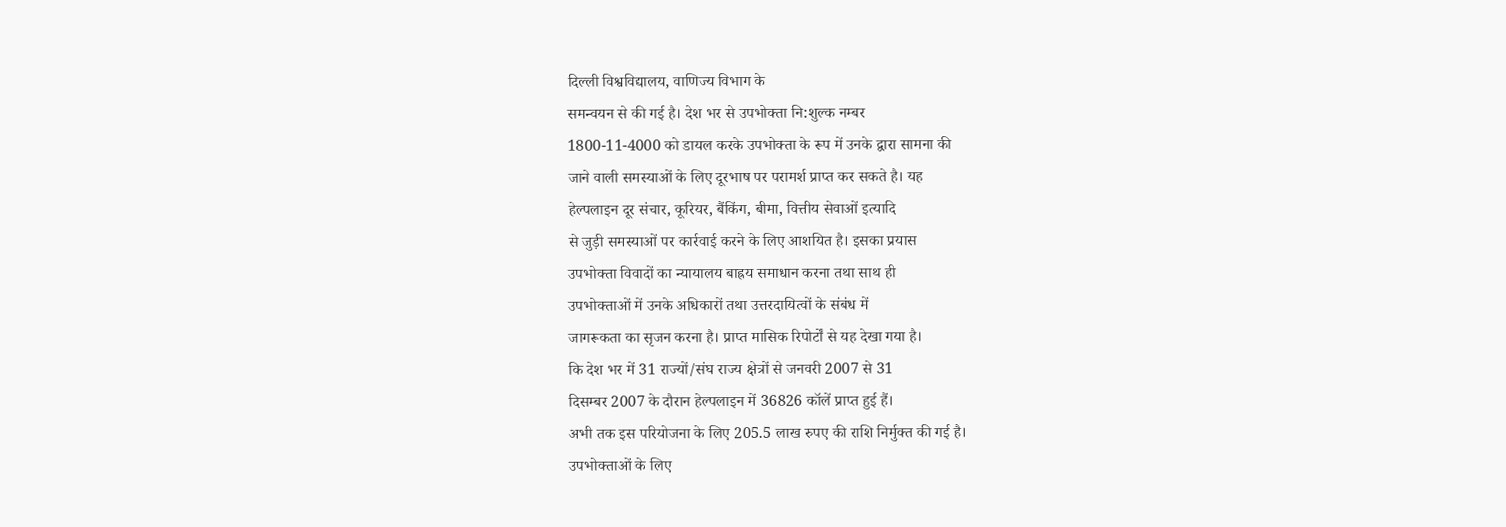दिल्ली विश्वविद्यालय, वाणिज्य विभाग के
समन्वयन से की गई है। देश भर से उपभोक्ता नि:शुल्क नम्बर
1800-11-4000 को डायल करके उपभोक्ता के रूप में उनके द्वारा सामना की
जाने वाली समस्याओं के लिए दूरभाष पर परामर्श प्राप्त कर सकते है। यह
हेल्पलाइन दूर संचार, कूरियर, बैंकिंग, बीमा, वित्तीय सेवाओं इत्यादि
से जुड़ी समस्याओं पर कार्रवाई करने के लिए आशयित है। इसका प्रयास
उपभोक्ता विवादों का न्यायालय बाह्रय समाधान करना तथा साथ ही
उपभोक्ताओं में उनके अधिकारों तथा उत्तरदायित्वों के संबंध में
जागरूकता का सृजन करना है। प्राप्त मासिक रिपोर्टों से यह देखा गया है।
कि देश भर में 31 राज्यों/संघ राज्य क्षेत्रों से जनवरी 2007 से 31
दिसम्बर 2007 के दौरान हेल्पलाइन में 36826 कॉलें प्राप्त हुई हैं।
अभी तक इस परियोजना के लिए 205.5 लाख रुपए की राशि निर्मुक्त की गई है।
उपभोक्ताओं के लिए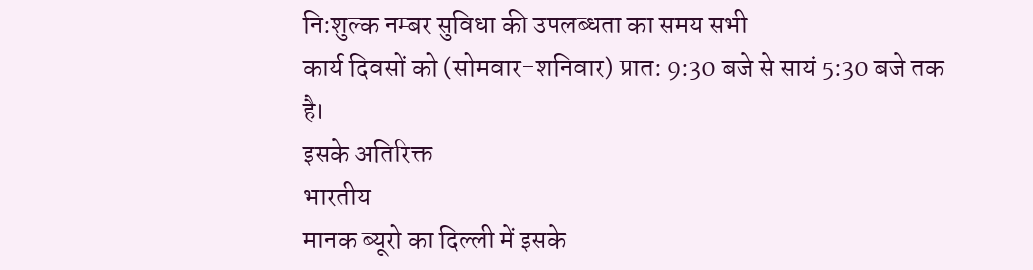नि:शुल्क नम्बर सुविधा की उपलब्धता का समय सभी
कार्य दिवसों को (सोमवार-शनिवार) प्रात: 9:30 बजे से सायं 5:30 बजे तक
है।
इसके अतिरिक्त
भारतीय
मानक ब्यूरो का दिल्ली में इसके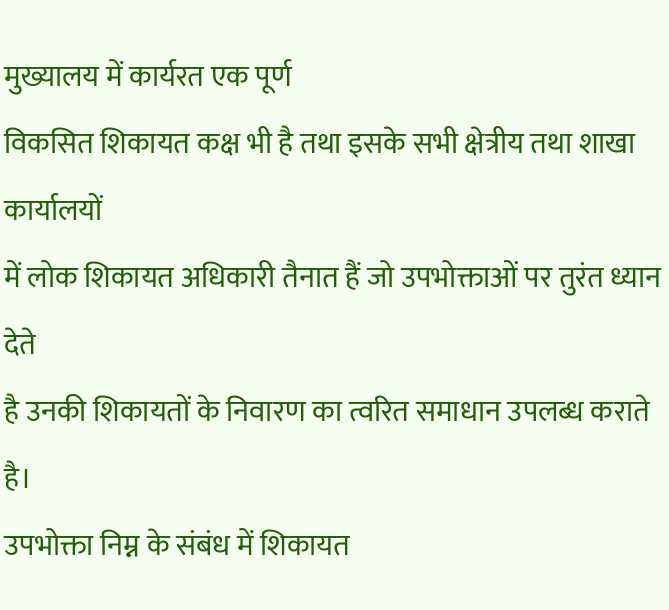मुख्यालय में कार्यरत एक पूर्ण
विकसित शिकायत कक्ष भी है तथा इसके सभी क्षेत्रीय तथा शाखा कार्यालयों
में लोक शिकायत अधिकारी तैनात हैं जो उपभोक्ताओं पर तुरंत ध्यान देते
है उनकी शिकायतों के निवारण का त्वरित समाधान उपलब्ध कराते है।
उपभोक्ता निम्न के संबंध में शिकायत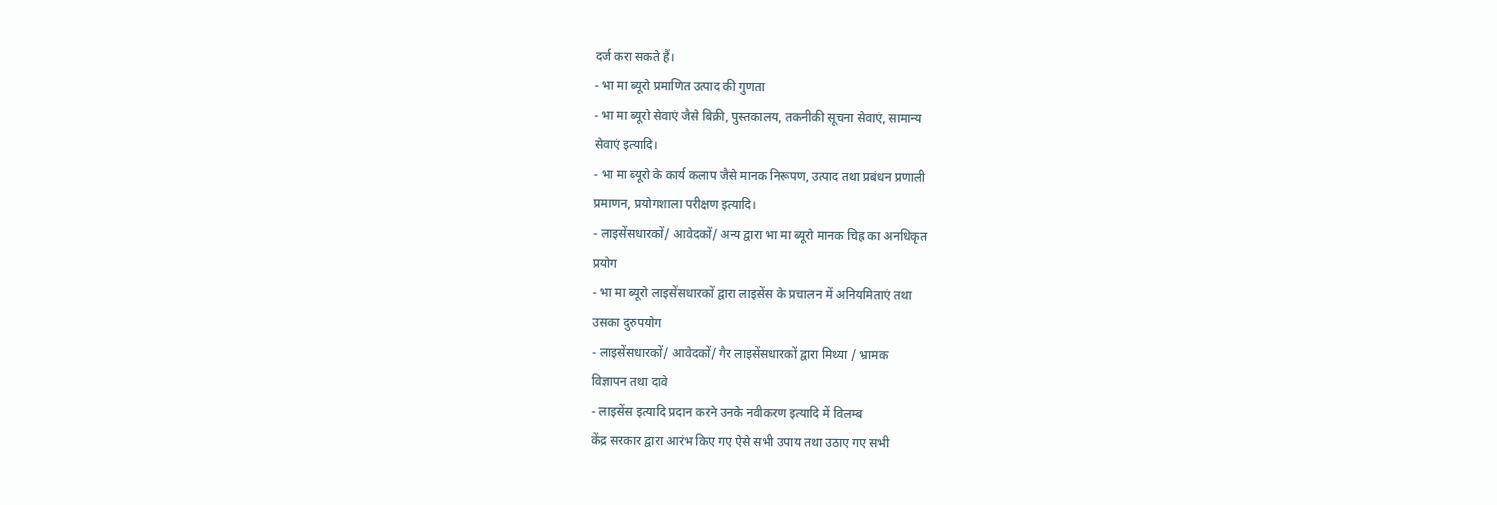दर्ज करा सकते हैं।
- भा मा ब्यूरो प्रमाणित उत्पाद की गुणता
- भा मा ब्यूरो सेवाएं जैसे बिक्री, पुस्तकालय, तकनीकी सूचना सेवाएं, सामान्य
सेवाएं इत्यादि।
- भा मा ब्यूरो के कार्य कलाप जैसे मानक निरूपण, उत्पाद तथा प्रबंधन प्रणाली
प्रमाणन, प्रयोगशाला परीक्षण इत्यादि।
- लाइसेंसधारकों/ आवेदकों/ अन्य द्वारा भा मा ब्यूरो मानक चिह्र का अनधिकृत
प्रयोग
- भा मा ब्यूरो लाइसेंसधारकों द्वारा लाइसेंस के प्रचालन में अनियमिताएं तथा
उसका दुरुपयोग
- लाइसेंसधारकों/ आवेदकों/ गैर लाइसेंसधारकों द्वारा मिथ्या / भ्रामक
विज्ञापन तथा दावे
- लाइसेंस इत्यादि प्रदान करने उनके नवीकरण इत्यादि में विलम्ब
केंद्र सरकार द्वारा आरंभ किए गए ऐसे सभी उपाय तथा उठाए गए सभी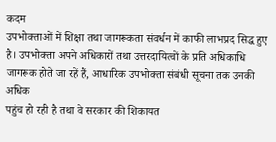कदम
उपभोक्ताओं में शिक्षा तथा जागरूकता संवर्धन में काफी लाभप्रद सिद्ध हुए
है। उपभोक्ता अपने अधिकारों तथा उत्तरदायित्वों के प्रति अधिकाधि
जागरूक होते जा रहें हैं, आधारिक उपभोक्ता संबंधी सूचना तक उनकी अधिक
पहुंच हो रही है तथा वे सरकार की शिकायत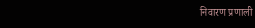निवारण प्रणाली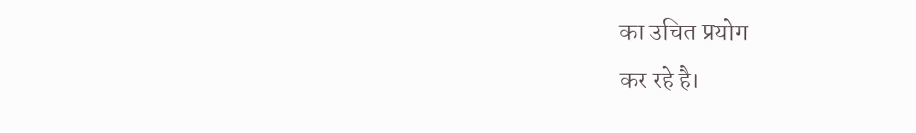का उचित प्रयोग
कर रहे है।